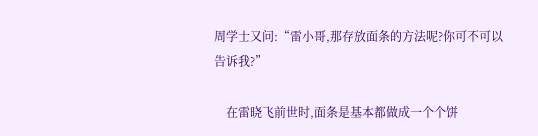周学士又问:“雷小哥,那存放面条的方法呢?你可不可以告诉我?”

    在雷晓飞前世时,面条是基本都做成一个个饼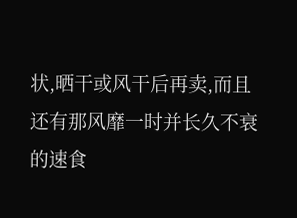状,晒干或风干后再卖,而且还有那风靡一时并长久不衰的速食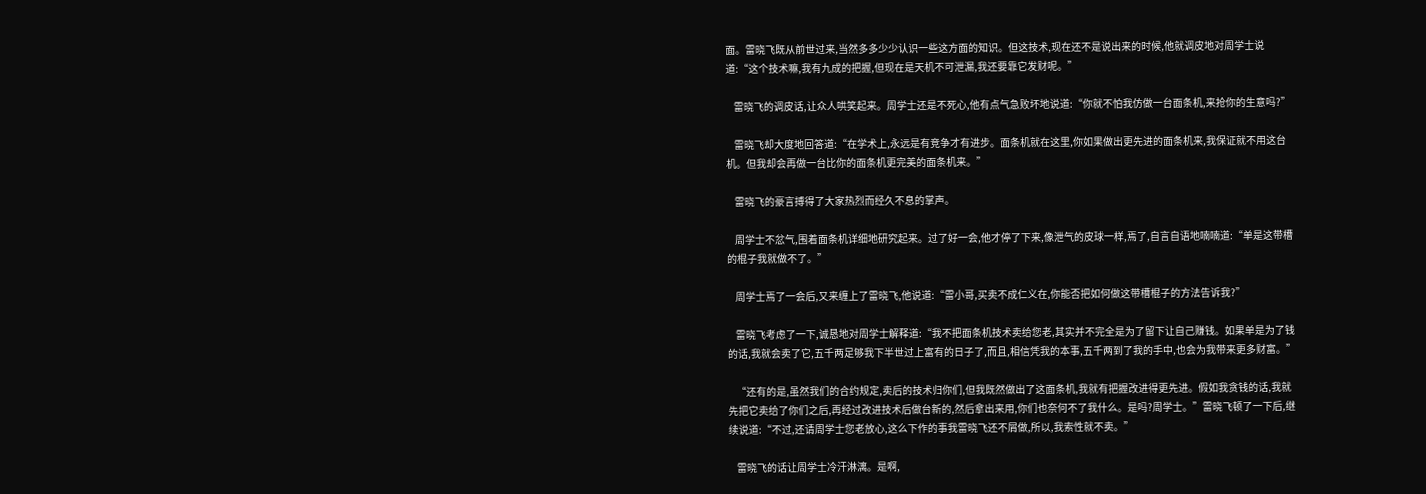面。雷晓飞既从前世过来,当然多多少少认识一些这方面的知识。但这技术,现在还不是说出来的时候,他就调皮地对周学士说道:“这个技术嘛,我有九成的把握,但现在是天机不可泄漏,我还要靠它发财呢。”

    雷晓飞的调皮话,让众人哄笑起来。周学士还是不死心,他有点气急败坏地说道:“你就不怕我仿做一台面条机,来抢你的生意吗?”

    雷晓飞却大度地回答道:“在学术上,永远是有竞争才有进步。面条机就在这里,你如果做出更先进的面条机来,我保证就不用这台机。但我却会再做一台比你的面条机更完美的面条机来。”

    雷晓飞的豪言搏得了大家热烈而经久不息的掌声。

    周学士不忿气,围着面条机详细地研究起来。过了好一会,他才停了下来,像泄气的皮球一样,焉了,自言自语地喃喃道:“单是这带槽的棍子我就做不了。”

    周学士焉了一会后,又来缠上了雷晓飞,他说道:“雷小哥,买卖不成仁义在,你能否把如何做这带槽棍子的方法告诉我?”

    雷晓飞考虑了一下,诚恳地对周学士解释道:“我不把面条机技术卖给您老,其实并不完全是为了留下让自己赚钱。如果单是为了钱的话,我就会卖了它,五千两足够我下半世过上富有的日子了,而且,相信凭我的本事,五千两到了我的手中,也会为我带来更多财富。”

    “还有的是,虽然我们的合约规定,卖后的技术归你们,但我既然做出了这面条机,我就有把握改进得更先进。假如我贪钱的话,我就先把它卖给了你们之后,再经过改进技术后做台新的,然后拿出来用,你们也奈何不了我什么。是吗?周学士。”雷晓飞顿了一下后,继续说道:“不过,还请周学士您老放心,这么下作的事我雷晓飞还不屑做,所以,我索性就不卖。”

    雷晓飞的话让周学士冷汗淋漓。是啊,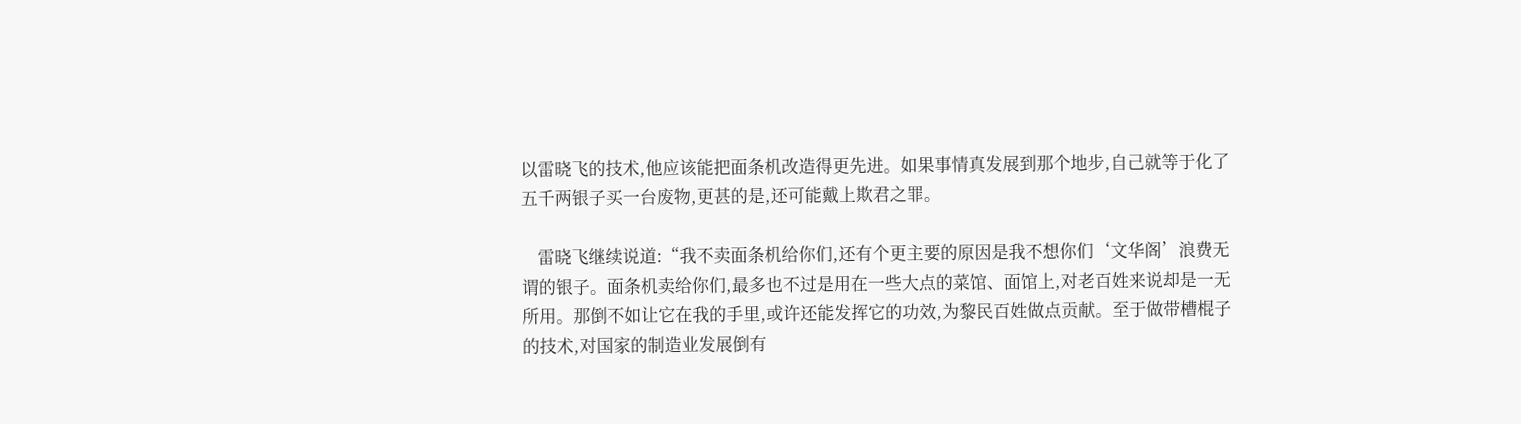以雷晓飞的技术,他应该能把面条机改造得更先进。如果事情真发展到那个地步,自己就等于化了五千两银子买一台废物,更甚的是,还可能戴上欺君之罪。

    雷晓飞继续说道:“我不卖面条机给你们,还有个更主要的原因是我不想你们‘文华阁’浪费无谓的银子。面条机卖给你们,最多也不过是用在一些大点的菜馆、面馆上,对老百姓来说却是一无所用。那倒不如让它在我的手里,或许还能发挥它的功效,为黎民百姓做点贡献。至于做带槽棍子的技术,对国家的制造业发展倒有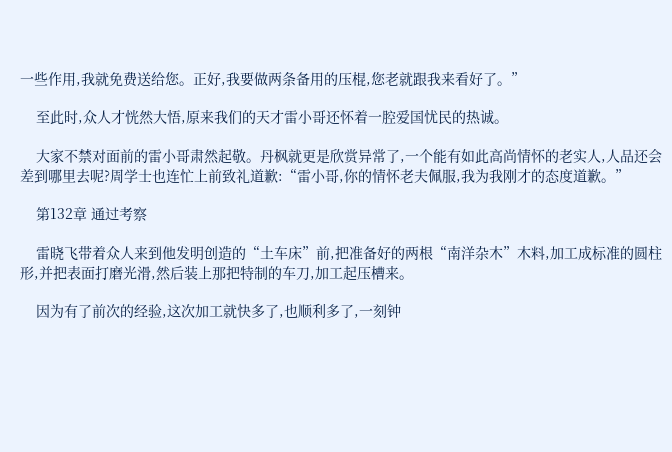一些作用,我就免费送给您。正好,我要做两条备用的压棍,您老就跟我来看好了。”

    至此时,众人才恍然大悟,原来我们的天才雷小哥还怀着一腔爱国忧民的热诚。

    大家不禁对面前的雷小哥肃然起敬。丹枫就更是欣赏异常了,一个能有如此高尚情怀的老实人,人品还会差到哪里去呢?周学士也连忙上前致礼道歉:“雷小哥,你的情怀老夫佩服,我为我刚才的态度道歉。”

    第132章 通过考察

    雷晓飞带着众人来到他发明创造的“土车床”前,把准备好的两根“南洋杂木”木料,加工成标准的圆柱形,并把表面打磨光滑,然后装上那把特制的车刀,加工起压槽来。

    因为有了前次的经验,这次加工就快多了,也顺利多了,一刻钟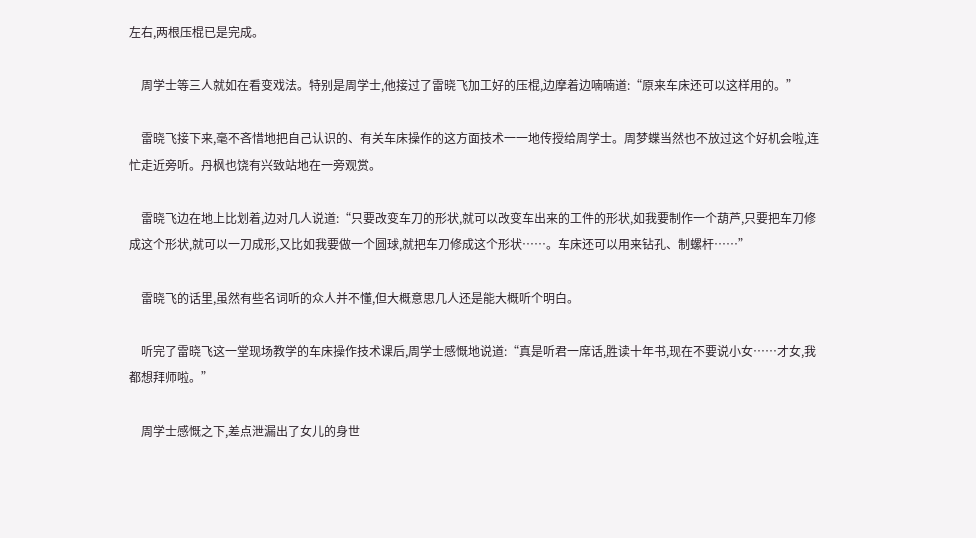左右,两根压棍已是完成。

    周学士等三人就如在看变戏法。特别是周学士,他接过了雷晓飞加工好的压棍,边摩着边喃喃道:“原来车床还可以这样用的。”

    雷晓飞接下来,毫不吝惜地把自己认识的、有关车床操作的这方面技术一一地传授给周学士。周梦蝶当然也不放过这个好机会啦,连忙走近旁听。丹枫也饶有兴致站地在一旁观赏。

    雷晓飞边在地上比划着,边对几人说道:“只要改变车刀的形状,就可以改变车出来的工件的形状,如我要制作一个葫芦,只要把车刀修成这个形状,就可以一刀成形,又比如我要做一个圆球,就把车刀修成这个形状……。车床还可以用来钻孔、制螺杆……”

    雷晓飞的话里,虽然有些名词听的众人并不懂,但大概意思几人还是能大概听个明白。

    听完了雷晓飞这一堂现场教学的车床操作技术课后,周学士感慨地说道:“真是听君一席话,胜读十年书,现在不要说小女……才女,我都想拜师啦。”

    周学士感慨之下,差点泄漏出了女儿的身世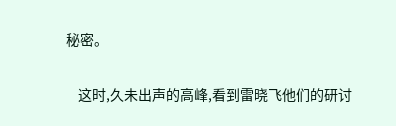秘密。

    这时,久未出声的高峰,看到雷晓飞他们的研讨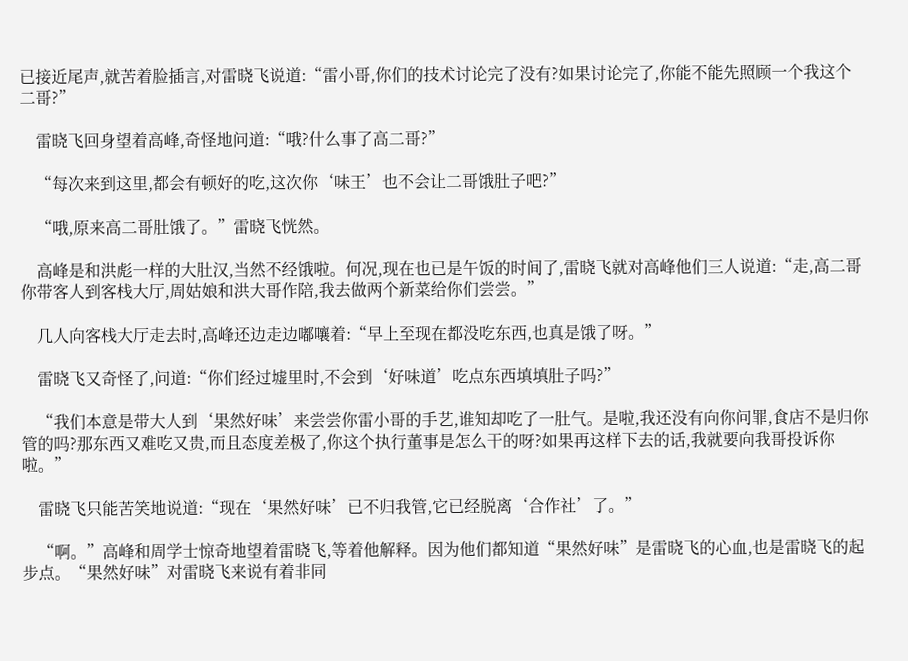已接近尾声,就苦着脸插言,对雷晓飞说道:“雷小哥,你们的技术讨论完了没有?如果讨论完了,你能不能先照顾一个我这个二哥?”

    雷晓飞回身望着高峰,奇怪地问道:“哦?什么事了高二哥?”

    “每次来到这里,都会有顿好的吃,这次你‘味王’也不会让二哥饿肚子吧?”

    “哦,原来高二哥肚饿了。”雷晓飞恍然。

    高峰是和洪彪一样的大肚汉,当然不经饿啦。何况,现在也已是午饭的时间了,雷晓飞就对高峰他们三人说道:“走,高二哥你带客人到客栈大厅,周姑娘和洪大哥作陪,我去做两个新菜给你们尝尝。”

    几人向客栈大厅走去时,高峰还边走边嘟嚷着:“早上至现在都没吃东西,也真是饿了呀。”

    雷晓飞又奇怪了,问道:“你们经过墟里时,不会到‘好味道’吃点东西填填肚子吗?”

    “我们本意是带大人到‘果然好味’来尝尝你雷小哥的手艺,谁知却吃了一肚气。是啦,我还没有向你问罪,食店不是归你管的吗?那东西又难吃又贵,而且态度差极了,你这个执行董事是怎么干的呀?如果再这样下去的话,我就要向我哥投诉你啦。”

    雷晓飞只能苦笑地说道:“现在‘果然好味’已不归我管,它已经脱离‘合作社’了。”

    “啊。”高峰和周学士惊奇地望着雷晓飞,等着他解释。因为他们都知道“果然好味”是雷晓飞的心血,也是雷晓飞的起步点。“果然好味”对雷晓飞来说有着非同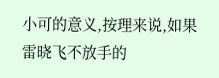小可的意义,按理来说,如果雷晓飞不放手的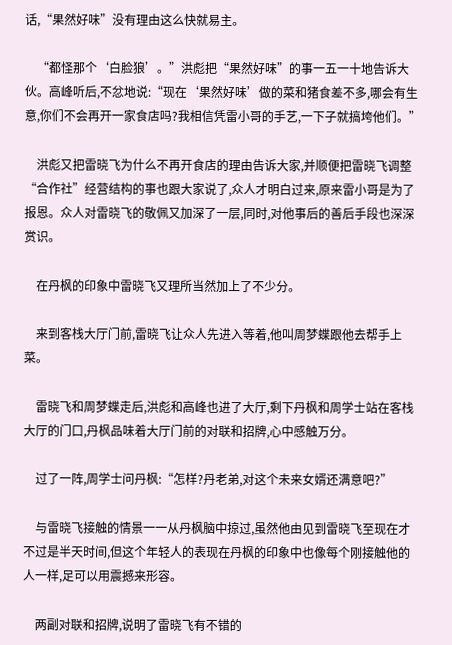话,“果然好味”没有理由这么快就易主。

    “都怪那个‘白脸狼’。”洪彪把“果然好味”的事一五一十地告诉大伙。高峰听后,不忿地说:“现在‘果然好味’做的菜和猪食差不多,哪会有生意,你们不会再开一家食店吗?我相信凭雷小哥的手艺,一下子就搞垮他们。”

    洪彪又把雷晓飞为什么不再开食店的理由告诉大家,并顺便把雷晓飞调整“合作社”经营结构的事也跟大家说了,众人才明白过来,原来雷小哥是为了报恩。众人对雷晓飞的敬佩又加深了一层,同时,对他事后的善后手段也深深赏识。

    在丹枫的印象中雷晓飞又理所当然加上了不少分。

    来到客栈大厅门前,雷晓飞让众人先进入等着,他叫周梦蝶跟他去帮手上菜。

    雷晓飞和周梦蝶走后,洪彪和高峰也进了大厅,剩下丹枫和周学士站在客栈大厅的门口,丹枫品味着大厅门前的对联和招牌,心中感触万分。

    过了一阵,周学士问丹枫:“怎样?丹老弟,对这个未来女婿还满意吧?”

    与雷晓飞接触的情景一一从丹枫脑中掠过,虽然他由见到雷晓飞至现在才不过是半天时间,但这个年轻人的表现在丹枫的印象中也像每个刚接触他的人一样,足可以用震撼来形容。

    两副对联和招牌,说明了雷晓飞有不错的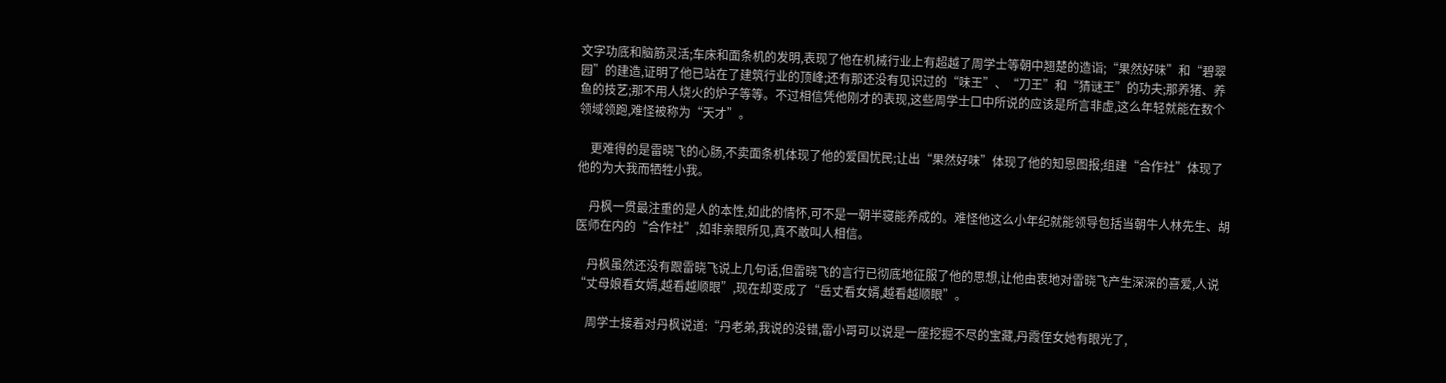文字功底和脑筋灵活;车床和面条机的发明,表现了他在机械行业上有超越了周学士等朝中翘楚的造诣;“果然好味”和“碧翠园”的建造,证明了他已站在了建筑行业的顶峰;还有那还没有见识过的“味王”、“刀王”和“猜谜王”的功夫;那养猪、养鱼的技艺;那不用人烧火的炉子等等。不过相信凭他刚才的表现,这些周学士口中所说的应该是所言非虚,这么年轻就能在数个领域领跑,难怪被称为“天才”。

    更难得的是雷晓飞的心肠,不卖面条机体现了他的爱国忧民;让出“果然好味”体现了他的知恩图报;组建“合作社”体现了他的为大我而牺牲小我。

    丹枫一贯最注重的是人的本性,如此的情怀,可不是一朝半寝能养成的。难怪他这么小年纪就能领导包括当朝牛人林先生、胡医师在内的“合作社”,如非亲眼所见,真不敢叫人相信。

    丹枫虽然还没有跟雷晓飞说上几句话,但雷晓飞的言行已彻底地征服了他的思想,让他由衷地对雷晓飞产生深深的喜爱,人说“丈母娘看女婿,越看越顺眼”,现在却变成了“岳丈看女婿,越看越顺眼”。

    周学士接着对丹枫说道:“丹老弟,我说的没错,雷小哥可以说是一座挖掘不尽的宝藏,丹霞侄女她有眼光了,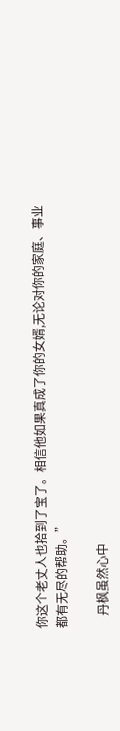你这个老丈人也拾到了宝了。相信他如果真成了你的女婿,无论对你的家庭、事业都有无尽的帮助。”

    丹枫虽然心中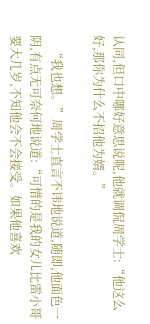认同,但口中哪好意思说呢,他就调侃周学士:“他这么好,那你为什么不招他为婿。”

    “我也想。”周学士直言不讳地说道,随即,他面色一阴,有点无可奈何地说道:“可惜的是我的女儿比雷小哥要大几岁,不知他会不会接受。如果他喜欢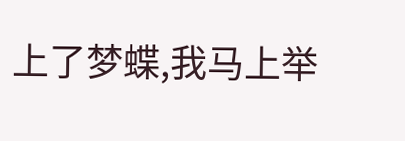上了梦蝶,我马上举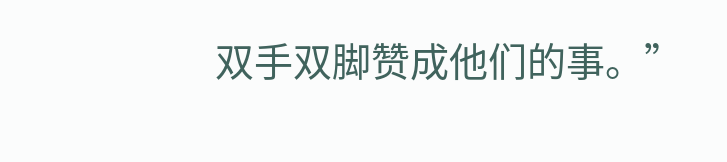双手双脚赞成他们的事。”